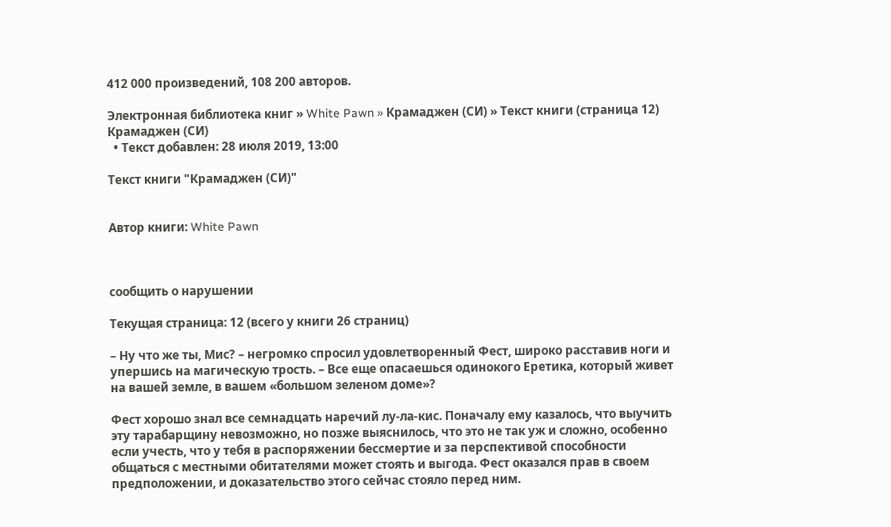412 000 произведений, 108 200 авторов.

Электронная библиотека книг » White Pawn » Крамаджен (СИ) » Текст книги (страница 12)
Крамаджен (СИ)
  • Текст добавлен: 28 июля 2019, 13:00

Текст книги "Крамаджен (СИ)"


Автор книги: White Pawn



сообщить о нарушении

Текущая страница: 12 (всего у книги 26 страниц)

– Ну что же ты, Мис? – негромко спросил удовлетворенный Фест, широко расставив ноги и упершись на магическую трость. – Все еще опасаешься одинокого Еретика, который живет на вашей земле, в вашем «большом зеленом доме»?

Фест хорошо знал все семнадцать наречий лу-ла-кис. Поначалу ему казалось, что выучить эту тарабарщину невозможно, но позже выяснилось, что это не так уж и сложно, особенно если учесть, что у тебя в распоряжении бессмертие и за перспективой способности общаться с местными обитателями может стоять и выгода. Фест оказался прав в своем предположении, и доказательство этого сейчас стояло перед ним.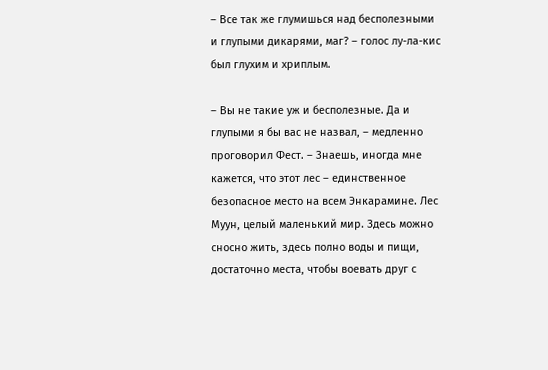– Все так же глумишься над бесполезными и глупыми дикарями, маг? – голос лу-ла-кис был глухим и хриплым.

– Вы не такие уж и бесполезные. Да и глупыми я бы вас не назвал, – медленно проговорил Фест. – Знаешь, иногда мне кажется, что этот лес – единственное безопасное место на всем Энкарамине. Лес Муун, целый маленький мир. Здесь можно сносно жить, здесь полно воды и пищи, достаточно места, чтобы воевать друг с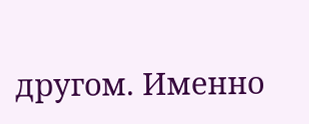другом. Именно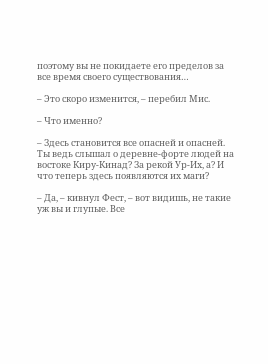поэтому вы не покидаете его пределов за все время своего существования…

– Это скоро изменится, – перебил Мис.

– Что именно?

– Здесь становится все опасней и опасней. Ты ведь слышал о деревне-форте людей на востоке Киру-Кинад? За рекой Ур-Их, а? И что теперь здесь появляются их маги?

– Да, – кивнул Фест, – вот видишь, не такие уж вы и глупые. Все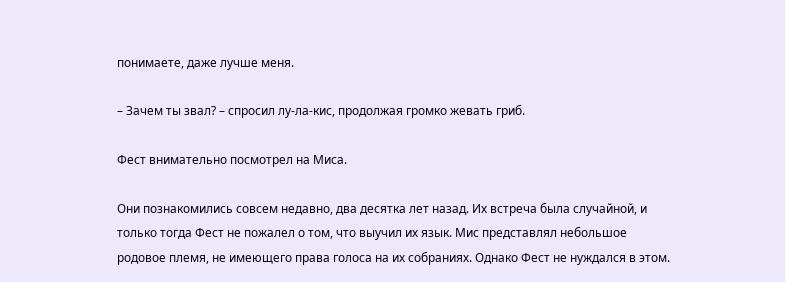понимаете, даже лучше меня.

– Зачем ты звал? – спросил лу-ла-кис, продолжая громко жевать гриб.

Фест внимательно посмотрел на Миса.

Они познакомились совсем недавно, два десятка лет назад. Их встреча была случайной, и только тогда Фест не пожалел о том, что выучил их язык. Мис представлял небольшое родовое племя, не имеющего права голоса на их собраниях. Однако Фест не нуждался в этом.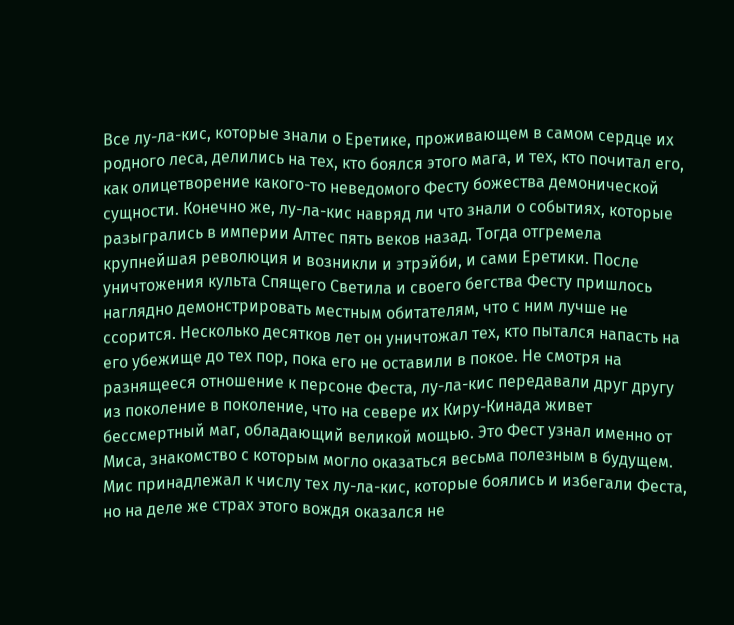Все лу-ла-кис, которые знали о Еретике, проживающем в самом сердце их родного леса, делились на тех, кто боялся этого мага, и тех, кто почитал его, как олицетворение какого-то неведомого Фесту божества демонической сущности. Конечно же, лу-ла-кис навряд ли что знали о событиях, которые разыгрались в империи Алтес пять веков назад. Тогда отгремела крупнейшая революция и возникли и этрэйби, и сами Еретики. После уничтожения культа Спящего Светила и своего бегства Фесту пришлось наглядно демонстрировать местным обитателям, что с ним лучше не ссорится. Несколько десятков лет он уничтожал тех, кто пытался напасть на его убежище до тех пор, пока его не оставили в покое. Не смотря на разнящееся отношение к персоне Феста, лу-ла-кис передавали друг другу из поколение в поколение, что на севере их Киру-Кинада живет бессмертный маг, обладающий великой мощью. Это Фест узнал именно от Миса, знакомство с которым могло оказаться весьма полезным в будущем. Мис принадлежал к числу тех лу-ла-кис, которые боялись и избегали Феста, но на деле же страх этого вождя оказался не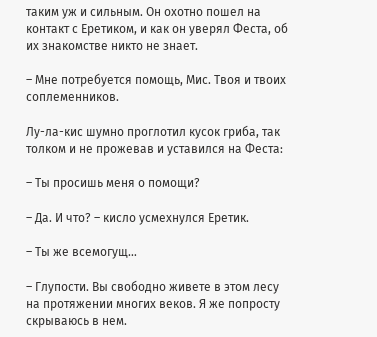таким уж и сильным. Он охотно пошел на контакт с Еретиком, и как он уверял Феста, об их знакомстве никто не знает.

– Мне потребуется помощь, Мис. Твоя и твоих соплеменников.

Лу-ла-кис шумно проглотил кусок гриба, так толком и не прожевав и уставился на Феста:

– Ты просишь меня о помощи?

– Да. И что? – кисло усмехнулся Еретик.

– Ты же всемогущ…

– Глупости. Вы свободно живете в этом лесу на протяжении многих веков. Я же попросту скрываюсь в нем.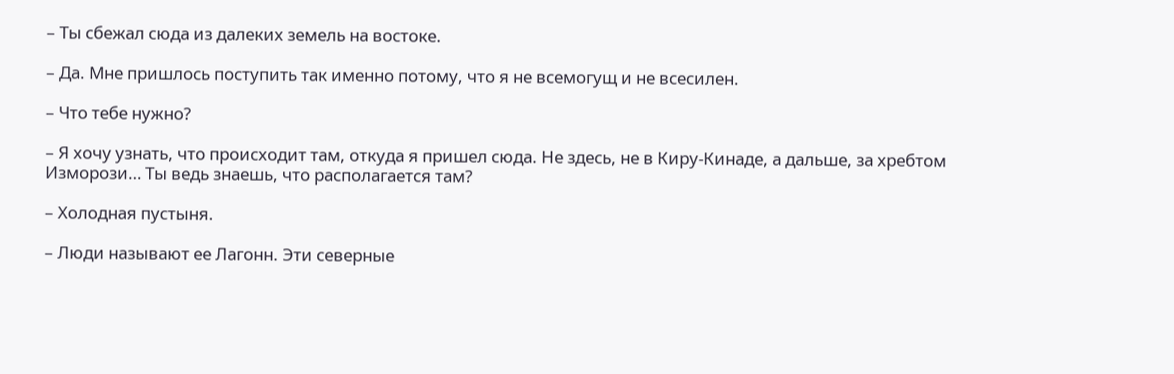– Ты сбежал сюда из далеких земель на востоке.

– Да. Мне пришлось поступить так именно потому, что я не всемогущ и не всесилен.

– Что тебе нужно?

– Я хочу узнать, что происходит там, откуда я пришел сюда. Не здесь, не в Киру-Кинаде, а дальше, за хребтом Изморози… Ты ведь знаешь, что располагается там?

– Холодная пустыня.

– Люди называют ее Лагонн. Эти северные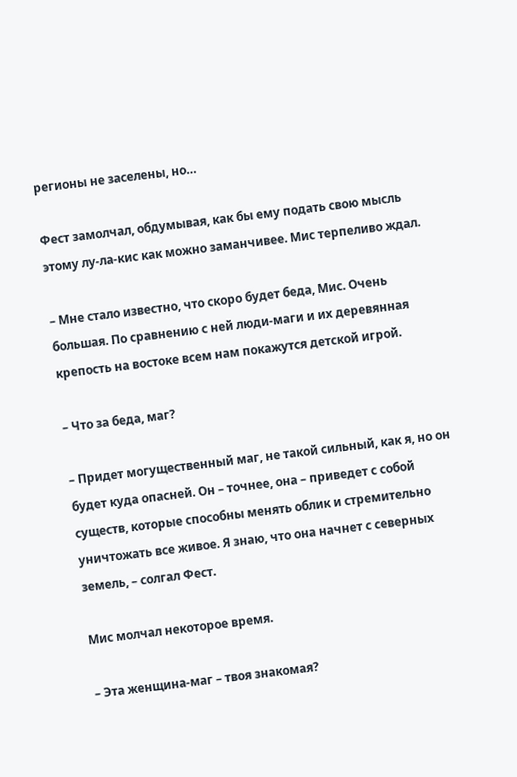регионы не заселены, но…

Фест замолчал, обдумывая, как бы ему подать свою мысль этому лу-ла-кис как можно заманчивее. Мис терпеливо ждал.

– Мне стало известно, что скоро будет беда, Мис. Очень большая. По сравнению с ней люди-маги и их деревянная крепость на востоке всем нам покажутся детской игрой.

– Что за беда, маг?

– Придет могущественный маг, не такой сильный, как я, но он будет куда опасней. Он – точнее, она – приведет с собой существ, которые способны менять облик и стремительно уничтожать все живое. Я знаю, что она начнет с северных земель, – солгал Фест.

Мис молчал некоторое время.

– Эта женщина-маг – твоя знакомая?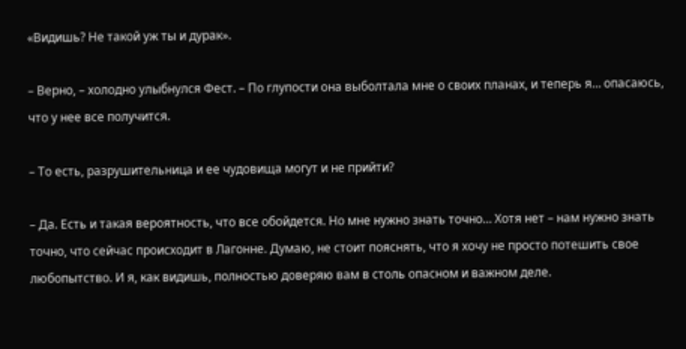«Видишь? Не такой уж ты и дурак».

– Верно, – холодно улыбнулся Фест. – По глупости она выболтала мне о своих планах, и теперь я… опасаюсь, что у нее все получится.

– То есть, разрушительница и ее чудовища могут и не прийти?

– Да. Есть и такая вероятность, что все обойдется. Но мне нужно знать точно… Хотя нет – нам нужно знать точно, что сейчас происходит в Лагонне. Думаю, не стоит пояснять, что я хочу не просто потешить свое любопытство. И я, как видишь, полностью доверяю вам в столь опасном и важном деле.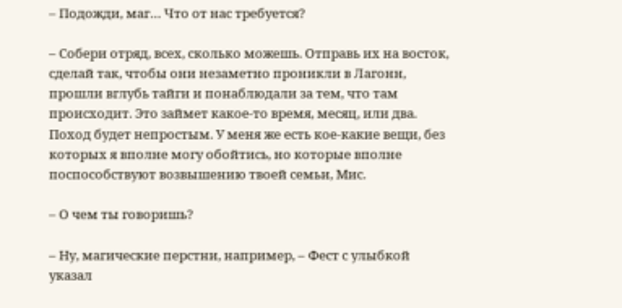– Подожди, маг… Что от нас требуется?

– Собери отряд, всех, сколько можешь. Отправь их на восток, сделай так, чтобы они незаметно проникли в Лагонн, прошли вглубь тайги и понаблюдали за тем, что там происходит. Это займет какое-то время, месяц, или два. Поход будет непростым. У меня же есть кое-какие вещи, без которых я вполне могу обойтись, но которые вполне поспособствуют возвышению твоей семьи, Мис.

– О чем ты говоришь?

– Ну, магические перстни, например, – Фест с улыбкой указал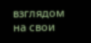взглядом на свои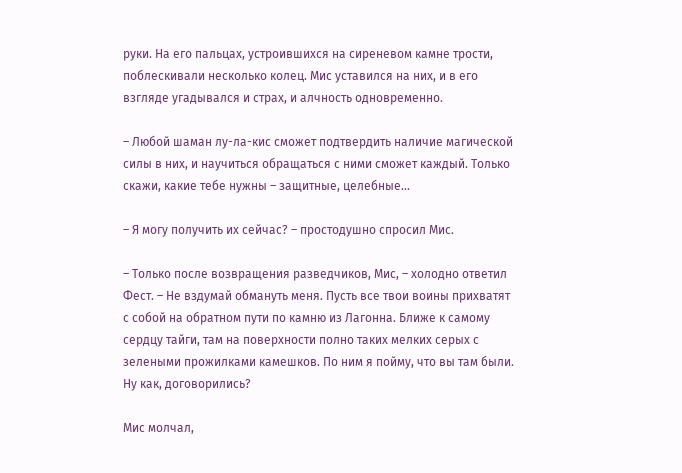руки. На его пальцах, устроившихся на сиреневом камне трости, поблескивали несколько колец. Мис уставился на них, и в его взгляде угадывался и страх, и алчность одновременно.

– Любой шаман лу-ла-кис сможет подтвердить наличие магической силы в них, и научиться обращаться с ними сможет каждый. Только скажи, какие тебе нужны – защитные, целебные…

– Я могу получить их сейчас? – простодушно спросил Мис.

– Только после возвращения разведчиков, Мис, – холодно ответил Фест. – Не вздумай обмануть меня. Пусть все твои воины прихватят с собой на обратном пути по камню из Лагонна. Ближе к самому сердцу тайги, там на поверхности полно таких мелких серых с зелеными прожилками камешков. По ним я пойму, что вы там были. Ну как, договорились?

Мис молчал,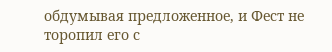обдумывая предложенное, и Фест не торопил его с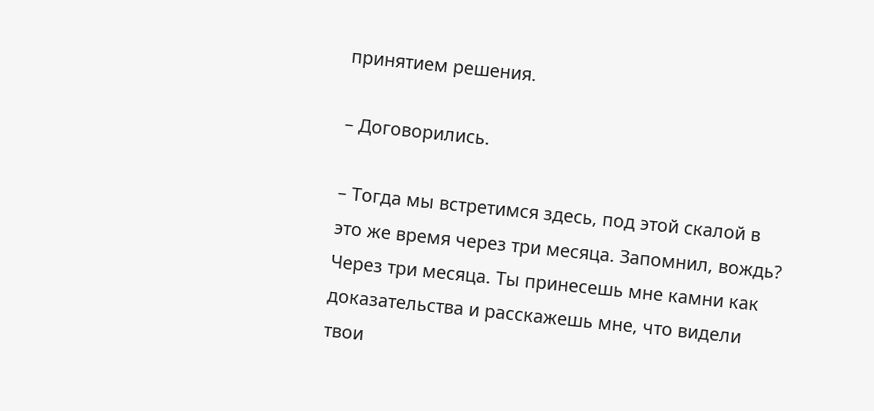принятием решения.

– Договорились.

– Тогда мы встретимся здесь, под этой скалой в это же время через три месяца. Запомнил, вождь? Через три месяца. Ты принесешь мне камни как доказательства и расскажешь мне, что видели твои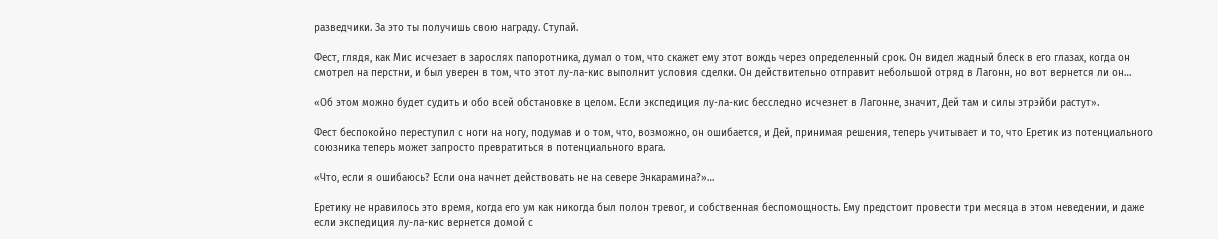разведчики. За это ты получишь свою награду. Ступай.

Фест, глядя, как Мис исчезает в зарослях папоротника, думал о том, что скажет ему этот вождь через определенный срок. Он видел жадный блеск в его глазах, когда он смотрел на перстни, и был уверен в том, что этот лу-ла-кис выполнит условия сделки. Он действительно отправит небольшой отряд в Лагонн, но вот вернется ли он…

«Об этом можно будет судить и обо всей обстановке в целом. Если экспедиция лу-ла-кис бесследно исчезнет в Лагонне, значит, Дей там и силы этрэйби растут».

Фест беспокойно переступил с ноги на ногу, подумав и о том, что, возможно, он ошибается, и Дей, принимая решения, теперь учитывает и то, что Еретик из потенциального союзника теперь может запросто превратиться в потенциального врага.

«Что, если я ошибаюсь? Если она начнет действовать не на севере Энкарамина?»…

Еретику не нравилось это время, когда его ум как никогда был полон тревог, и собственная беспомощность. Ему предстоит провести три месяца в этом неведении, и даже если экспедиция лу-ла-кис вернется домой с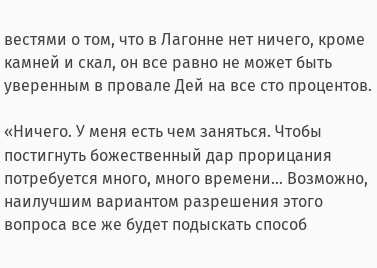вестями о том, что в Лагонне нет ничего, кроме камней и скал, он все равно не может быть уверенным в провале Дей на все сто процентов.

«Ничего. У меня есть чем заняться. Чтобы постигнуть божественный дар прорицания потребуется много, много времени… Возможно, наилучшим вариантом разрешения этого вопроса все же будет подыскать способ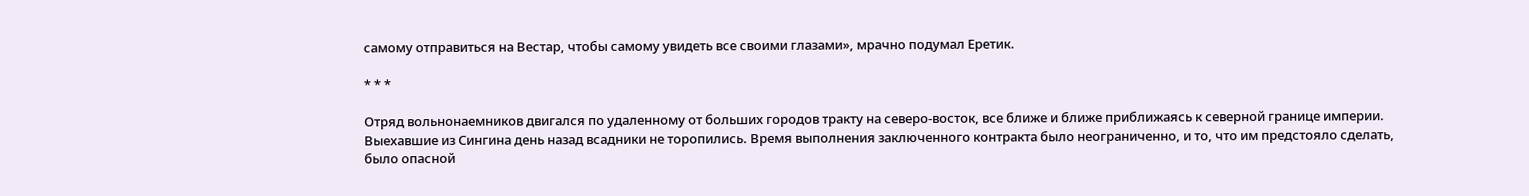самому отправиться на Вестар, чтобы самому увидеть все своими глазами», мрачно подумал Еретик.

* * *

Отряд вольнонаемников двигался по удаленному от больших городов тракту на северо-восток, все ближе и ближе приближаясь к северной границе империи. Выехавшие из Сингина день назад всадники не торопились. Время выполнения заключенного контракта было неограниченно, и то, что им предстояло сделать, было опасной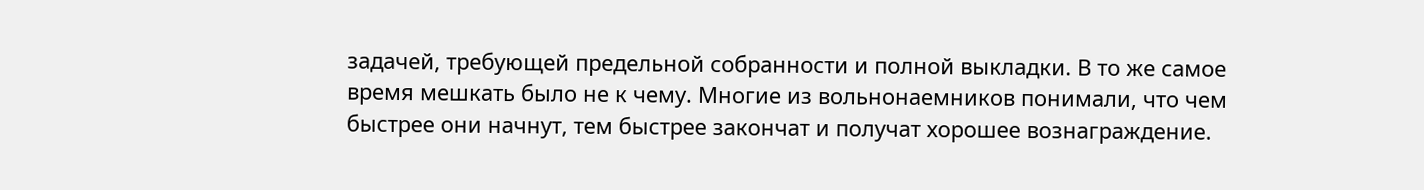задачей, требующей предельной собранности и полной выкладки. В то же самое время мешкать было не к чему. Многие из вольнонаемников понимали, что чем быстрее они начнут, тем быстрее закончат и получат хорошее вознаграждение.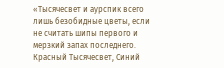«Тысячесвет и аурспик всего лишь безобидные цветы, если не считать шипы первого и мерзкий запах последнего. Красный Тысячесвет, Синий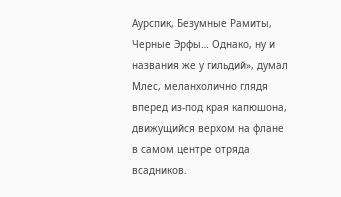Аурспик, Безумные Рамиты, Черные Эрфы… Однако, ну и названия же у гильдий», думал Млес, меланхолично глядя вперед из-под края капюшона, движущийся верхом на флане в самом центре отряда всадников.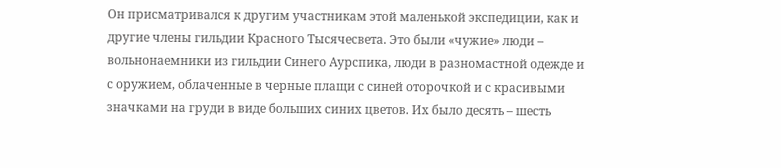Он присматривался к другим участникам этой маленькой экспедиции, как и другие члены гильдии Красного Тысячесвета. Это были «чужие» люди – вольнонаемники из гильдии Синего Аурспика, люди в разномастной одежде и с оружием, облаченные в черные плащи с синей оторочкой и с красивыми значками на груди в виде больших синих цветов. Их было десять – шесть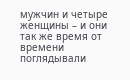мужчин и четыре женщины – и они так же время от времени поглядывали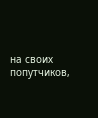на своих попутчиков,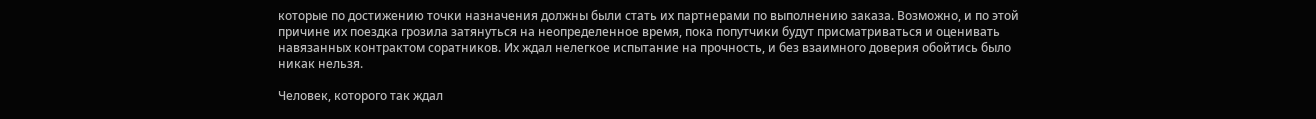которые по достижению точки назначения должны были стать их партнерами по выполнению заказа. Возможно, и по этой причине их поездка грозила затянуться на неопределенное время, пока попутчики будут присматриваться и оценивать навязанных контрактом соратников. Их ждал нелегкое испытание на прочность, и без взаимного доверия обойтись было никак нельзя.

Человек, которого так ждал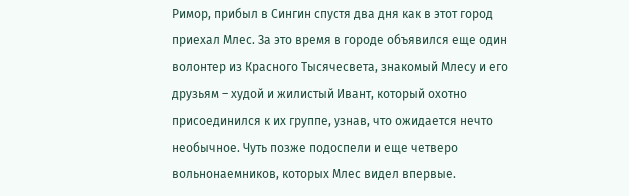Римор, прибыл в Сингин спустя два дня как в этот город приехал Млес. За это время в городе объявился еще один волонтер из Красного Тысячесвета, знакомый Млесу и его друзьям – худой и жилистый Ивант, который охотно присоединился к их группе, узнав, что ожидается нечто необычное. Чуть позже подоспели и еще четверо вольнонаемников, которых Млес видел впервые.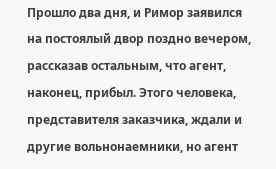Прошло два дня, и Римор заявился на постоялый двор поздно вечером, рассказав остальным, что агент, наконец, прибыл. Этого человека, представителя заказчика, ждали и другие вольнонаемники, но агент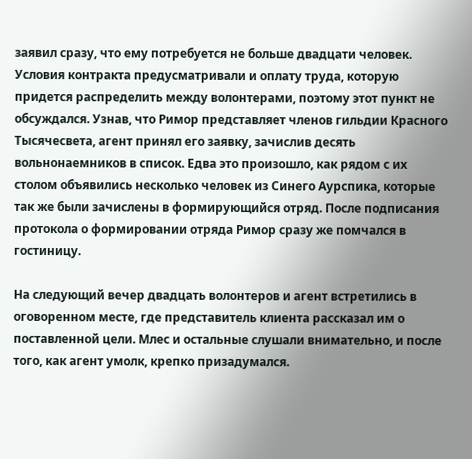заявил сразу, что ему потребуется не больше двадцати человек. Условия контракта предусматривали и оплату труда, которую придется распределить между волонтерами, поэтому этот пункт не обсуждался. Узнав, что Римор представляет членов гильдии Красного Тысячесвета, агент принял его заявку, зачислив десять вольнонаемников в список. Едва это произошло, как рядом с их столом объявились несколько человек из Синего Аурспика, которые так же были зачислены в формирующийся отряд. После подписания протокола о формировании отряда Римор сразу же помчался в гостиницу.

На следующий вечер двадцать волонтеров и агент встретились в оговоренном месте, где представитель клиента рассказал им о поставленной цели. Млес и остальные слушали внимательно, и после того, как агент умолк, крепко призадумался.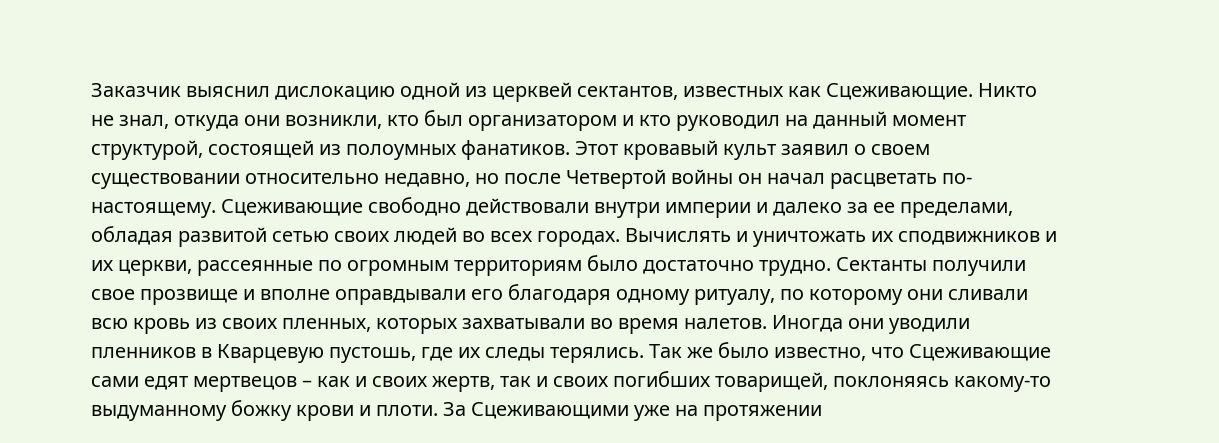Заказчик выяснил дислокацию одной из церквей сектантов, известных как Сцеживающие. Никто не знал, откуда они возникли, кто был организатором и кто руководил на данный момент структурой, состоящей из полоумных фанатиков. Этот кровавый культ заявил о своем существовании относительно недавно, но после Четвертой войны он начал расцветать по-настоящему. Сцеживающие свободно действовали внутри империи и далеко за ее пределами, обладая развитой сетью своих людей во всех городах. Вычислять и уничтожать их сподвижников и их церкви, рассеянные по огромным территориям было достаточно трудно. Сектанты получили свое прозвище и вполне оправдывали его благодаря одному ритуалу, по которому они сливали всю кровь из своих пленных, которых захватывали во время налетов. Иногда они уводили пленников в Кварцевую пустошь, где их следы терялись. Так же было известно, что Сцеживающие сами едят мертвецов – как и своих жертв, так и своих погибших товарищей, поклоняясь какому-то выдуманному божку крови и плоти. За Сцеживающими уже на протяжении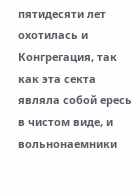пятидесяти лет охотилась и Конгрегация, так как эта секта являла собой ересь в чистом виде, и вольнонаемники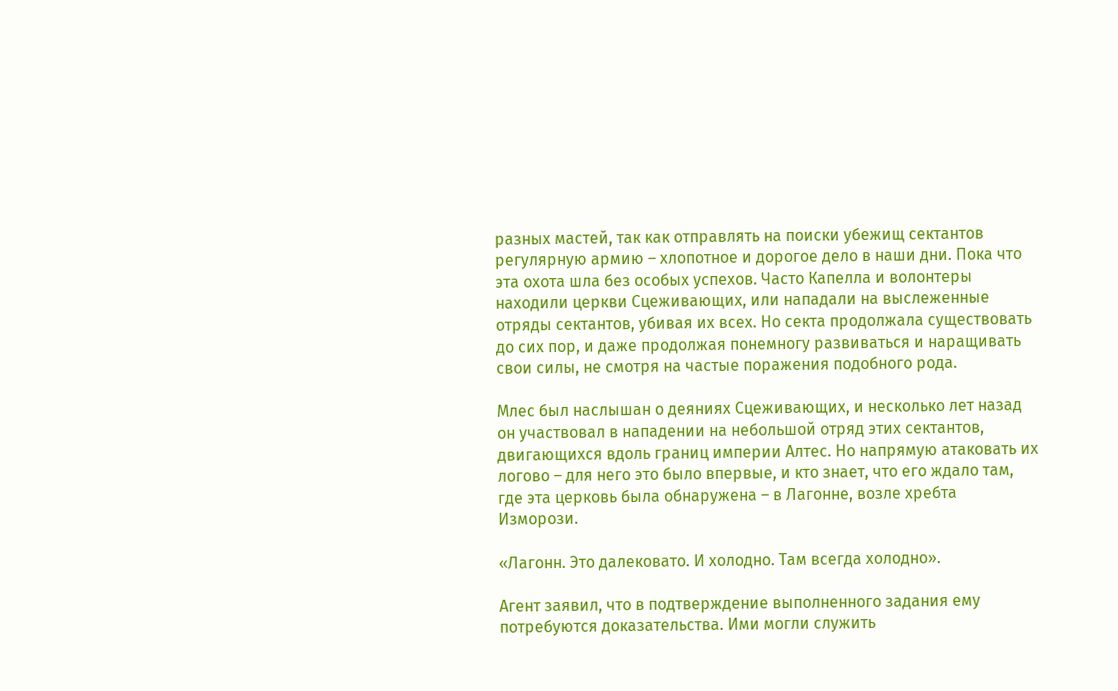разных мастей, так как отправлять на поиски убежищ сектантов регулярную армию – хлопотное и дорогое дело в наши дни. Пока что эта охота шла без особых успехов. Часто Капелла и волонтеры находили церкви Сцеживающих, или нападали на выслеженные отряды сектантов, убивая их всех. Но секта продолжала существовать до сих пор, и даже продолжая понемногу развиваться и наращивать свои силы, не смотря на частые поражения подобного рода.

Млес был наслышан о деяниях Сцеживающих, и несколько лет назад он участвовал в нападении на небольшой отряд этих сектантов, двигающихся вдоль границ империи Алтес. Но напрямую атаковать их логово – для него это было впервые, и кто знает, что его ждало там, где эта церковь была обнаружена – в Лагонне, возле хребта Изморози.

«Лагонн. Это далековато. И холодно. Там всегда холодно».

Агент заявил, что в подтверждение выполненного задания ему потребуются доказательства. Ими могли служить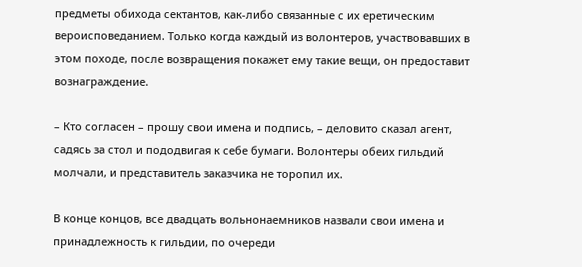предметы обихода сектантов, как-либо связанные с их еретическим вероисповеданием. Только когда каждый из волонтеров, участвовавших в этом походе, после возвращения покажет ему такие вещи, он предоставит вознаграждение.

– Кто согласен – прошу свои имена и подпись, – деловито сказал агент, садясь за стол и пододвигая к себе бумаги. Волонтеры обеих гильдий молчали, и представитель заказчика не торопил их.

В конце концов, все двадцать вольнонаемников назвали свои имена и принадлежность к гильдии, по очереди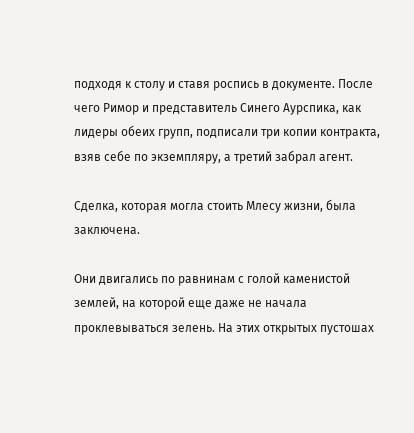подходя к столу и ставя роспись в документе. После чего Римор и представитель Синего Аурспика, как лидеры обеих групп, подписали три копии контракта, взяв себе по экземпляру, а третий забрал агент.

Сделка, которая могла стоить Млесу жизни, была заключена.

Они двигались по равнинам с голой каменистой землей, на которой еще даже не начала проклевываться зелень. На этих открытых пустошах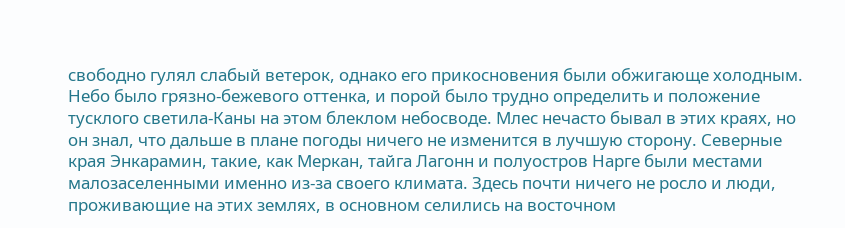свободно гулял слабый ветерок, однако его прикосновения были обжигающе холодным. Небо было грязно-бежевого оттенка, и порой было трудно определить и положение тусклого светила-Каны на этом блеклом небосводе. Млес нечасто бывал в этих краях, но он знал, что дальше в плане погоды ничего не изменится в лучшую сторону. Северные края Энкарамин, такие, как Меркан, тайга Лагонн и полуостров Нарге были местами малозаселенными именно из-за своего климата. Здесь почти ничего не росло и люди, проживающие на этих землях, в основном селились на восточном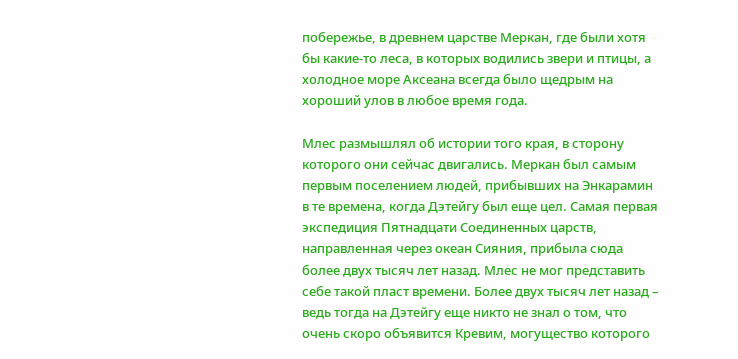побережье, в древнем царстве Меркан, где были хотя бы какие-то леса, в которых водились звери и птицы, а холодное море Аксеана всегда было щедрым на хороший улов в любое время года.

Млес размышлял об истории того края, в сторону которого они сейчас двигались. Меркан был самым первым поселением людей, прибывших на Энкарамин в те времена, когда Дэтейгу был еще цел. Самая первая экспедиция Пятнадцати Соединенных царств, направленная через океан Сияния, прибыла сюда более двух тысяч лет назад. Млес не мог представить себе такой пласт времени. Более двух тысяч лет назад – ведь тогда на Дэтейгу еще никто не знал о том, что очень скоро объявится Кревим, могущество которого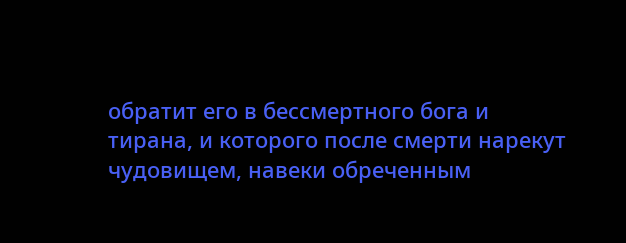обратит его в бессмертного бога и тирана, и которого после смерти нарекут чудовищем, навеки обреченным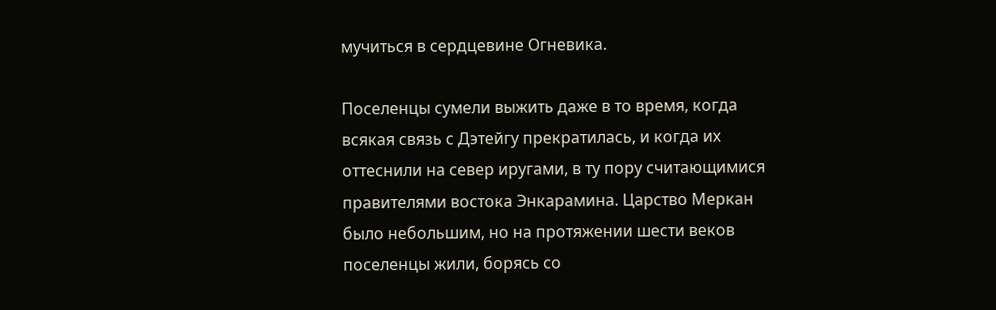мучиться в сердцевине Огневика.

Поселенцы сумели выжить даже в то время, когда всякая связь с Дэтейгу прекратилась, и когда их оттеснили на север иругами, в ту пору считающимися правителями востока Энкарамина. Царство Меркан было небольшим, но на протяжении шести веков поселенцы жили, борясь со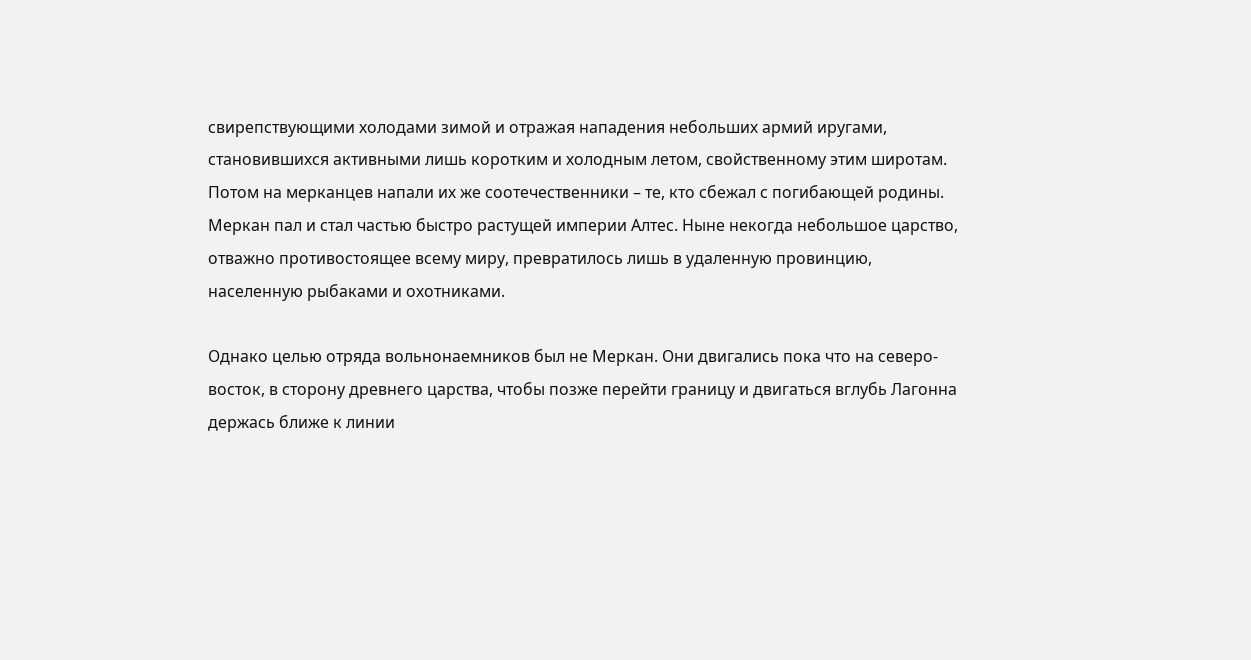свирепствующими холодами зимой и отражая нападения небольших армий иругами, становившихся активными лишь коротким и холодным летом, свойственному этим широтам. Потом на мерканцев напали их же соотечественники – те, кто сбежал с погибающей родины. Меркан пал и стал частью быстро растущей империи Алтес. Ныне некогда небольшое царство, отважно противостоящее всему миру, превратилось лишь в удаленную провинцию, населенную рыбаками и охотниками.

Однако целью отряда вольнонаемников был не Меркан. Они двигались пока что на северо-восток, в сторону древнего царства, чтобы позже перейти границу и двигаться вглубь Лагонна держась ближе к линии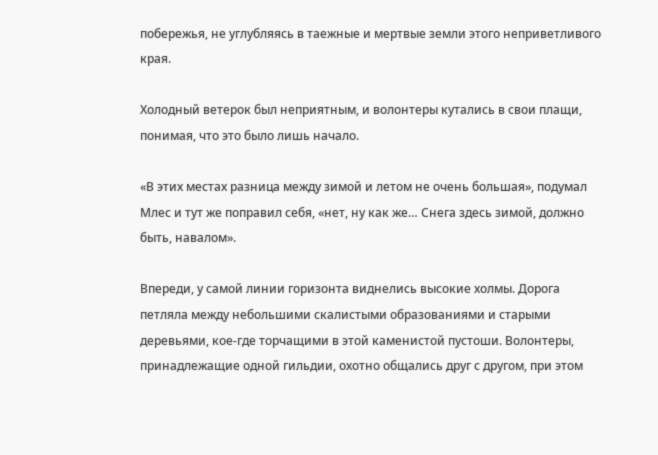побережья, не углубляясь в таежные и мертвые земли этого неприветливого края.

Холодный ветерок был неприятным, и волонтеры кутались в свои плащи, понимая, что это было лишь начало.

«В этих местах разница между зимой и летом не очень большая», подумал Млес и тут же поправил себя, «нет, ну как же… Снега здесь зимой, должно быть, навалом».

Впереди, у самой линии горизонта виднелись высокие холмы. Дорога петляла между небольшими скалистыми образованиями и старыми деревьями, кое-где торчащими в этой каменистой пустоши. Волонтеры, принадлежащие одной гильдии, охотно общались друг с другом, при этом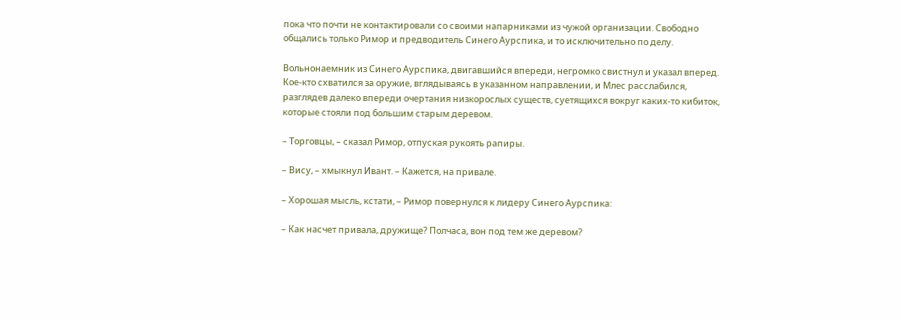пока что почти не контактировали со своими напарниками из чужой организации. Свободно общались только Римор и предводитель Синего Аурспика, и то исключительно по делу.

Вольнонаемник из Синего Аурспика, двигавшийся впереди, негромко свистнул и указал вперед. Кое-кто схватился за оружие, вглядываясь в указанном направлении, и Млес расслабился, разглядев далеко впереди очертания низкорослых существ, суетящихся вокруг каких-то кибиток, которые стояли под большим старым деревом.

– Торговцы, – сказал Римор, отпуская рукоять рапиры.

– Вису, – хмыкнул Ивант. – Кажется, на привале.

– Хорошая мысль, кстати, – Римор повернулся к лидеру Синего Аурспика:

– Как насчет привала, дружище? Полчаса, вон под тем же деревом?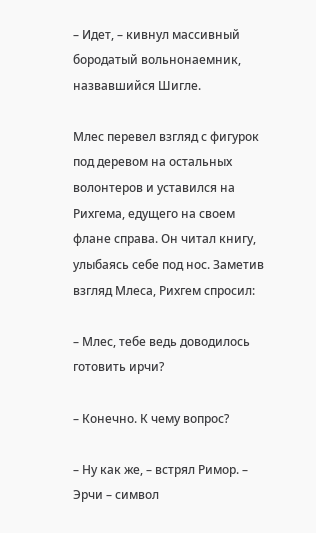– Идет, – кивнул массивный бородатый вольнонаемник, назвавшийся Шигле.

Млес перевел взгляд с фигурок под деревом на остальных волонтеров и уставился на Рихгема, едущего на своем флане справа. Он читал книгу, улыбаясь себе под нос. Заметив взгляд Млеса, Рихгем спросил:

– Млес, тебе ведь доводилось готовить ирчи?

– Конечно. К чему вопрос?

– Ну как же, – встрял Римор. – Эрчи – символ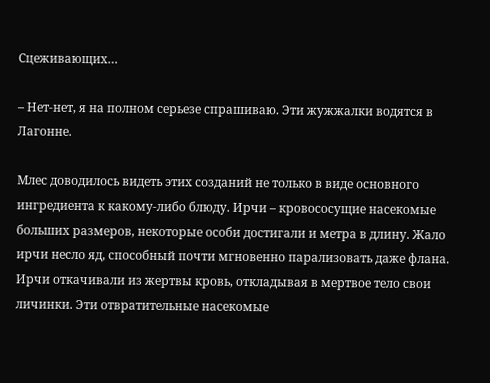Сцеживающих…

– Нет-нет, я на полном серьезе спрашиваю. Эти жужжалки водятся в Лагонне.

Млес доводилось видеть этих созданий не только в виде основного ингредиента к какому-либо блюду. Ирчи – кровососущие насекомые больших размеров, некоторые особи достигали и метра в длину. Жало ирчи несло яд, способный почти мгновенно парализовать даже флана. Ирчи откачивали из жертвы кровь, откладывая в мертвое тело свои личинки. Эти отвратительные насекомые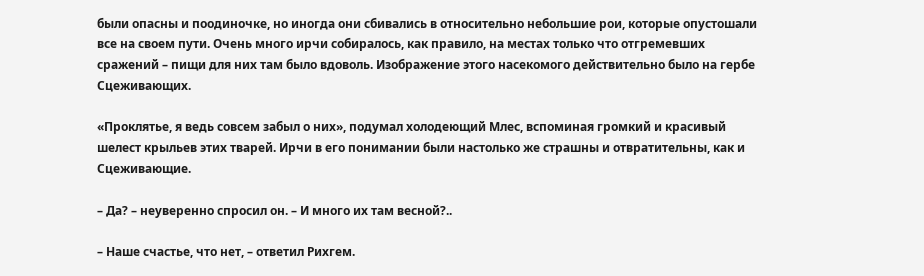были опасны и поодиночке, но иногда они сбивались в относительно небольшие рои, которые опустошали все на своем пути. Очень много ирчи собиралось, как правило, на местах только что отгремевших сражений – пищи для них там было вдоволь. Изображение этого насекомого действительно было на гербе Сцеживающих.

«Проклятье, я ведь совсем забыл о них», подумал холодеющий Млес, вспоминая громкий и красивый шелест крыльев этих тварей. Ирчи в его понимании были настолько же страшны и отвратительны, как и Сцеживающие.

– Да? – неуверенно спросил он. – И много их там весной?..

– Наше счастье, что нет, – ответил Рихгем.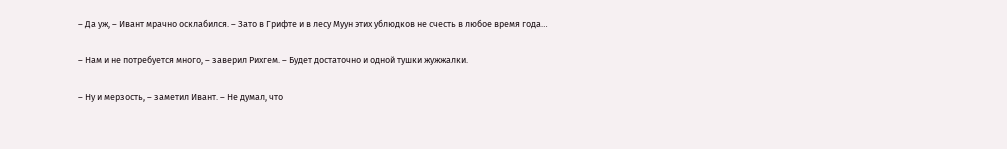– Да уж, – Ивант мрачно осклабился. – Зато в Грифте и в лесу Муун этих ублюдков не счесть в любое время года…

– Нам и не потребуется много, – заверил Рихгем. – Будет достаточно и одной тушки жужжалки.

– Ну и мерзость, – заметил Ивант. – Не думал, что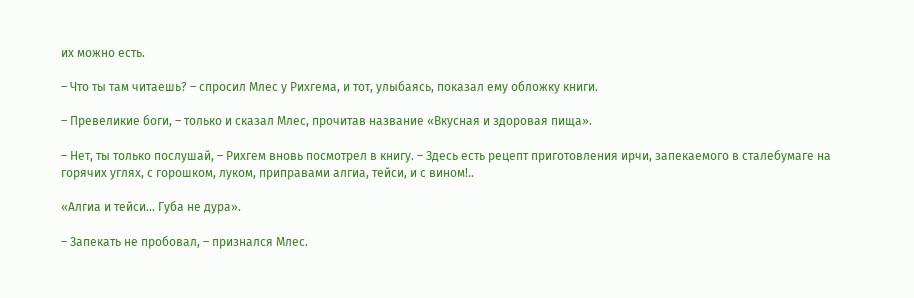их можно есть.

– Что ты там читаешь? – спросил Млес у Рихгема, и тот, улыбаясь, показал ему обложку книги.

– Превеликие боги, – только и сказал Млес, прочитав название «Вкусная и здоровая пища».

– Нет, ты только послушай, – Рихгем вновь посмотрел в книгу. – Здесь есть рецепт приготовления ирчи, запекаемого в сталебумаге на горячих углях, с горошком, луком, приправами алгиа, тейси, и с вином!..

«Алгиа и тейси… Губа не дура».

– Запекать не пробовал, – признался Млес.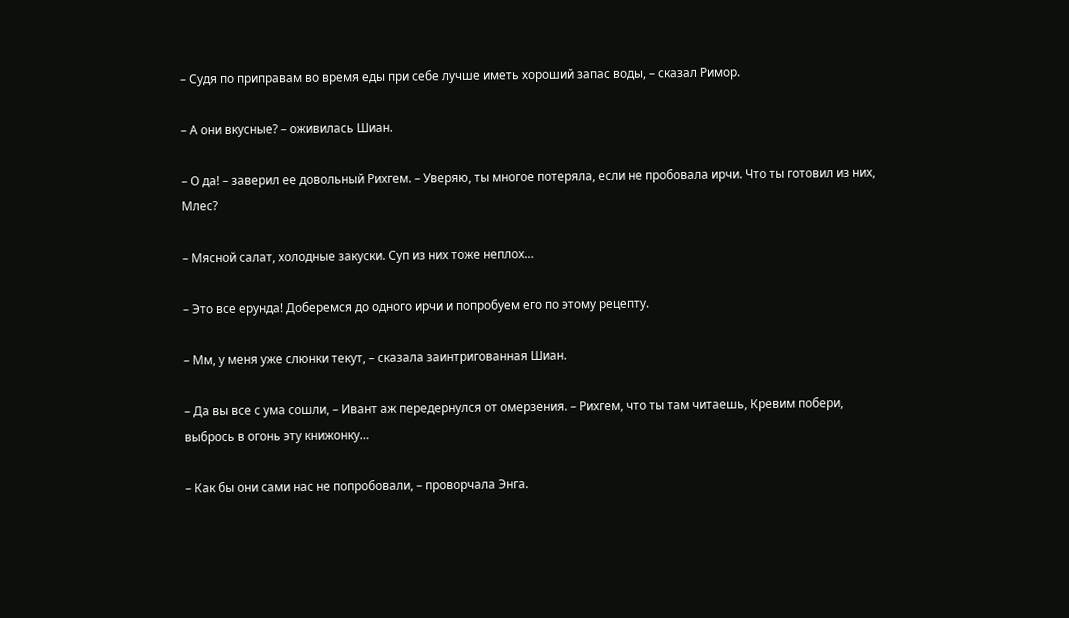– Судя по приправам во время еды при себе лучше иметь хороший запас воды, – сказал Римор.

– А они вкусные? – оживилась Шиан.

– О да! – заверил ее довольный Рихгем. – Уверяю, ты многое потеряла, если не пробовала ирчи. Что ты готовил из них, Млес?

– Мясной салат, холодные закуски. Суп из них тоже неплох…

– Это все ерунда! Доберемся до одного ирчи и попробуем его по этому рецепту.

– Мм, у меня уже слюнки текут, – сказала заинтригованная Шиан.

– Да вы все с ума сошли, – Ивант аж передернулся от омерзения. – Рихгем, что ты там читаешь, Кревим побери, выбрось в огонь эту книжонку…

– Как бы они сами нас не попробовали, – проворчала Энга.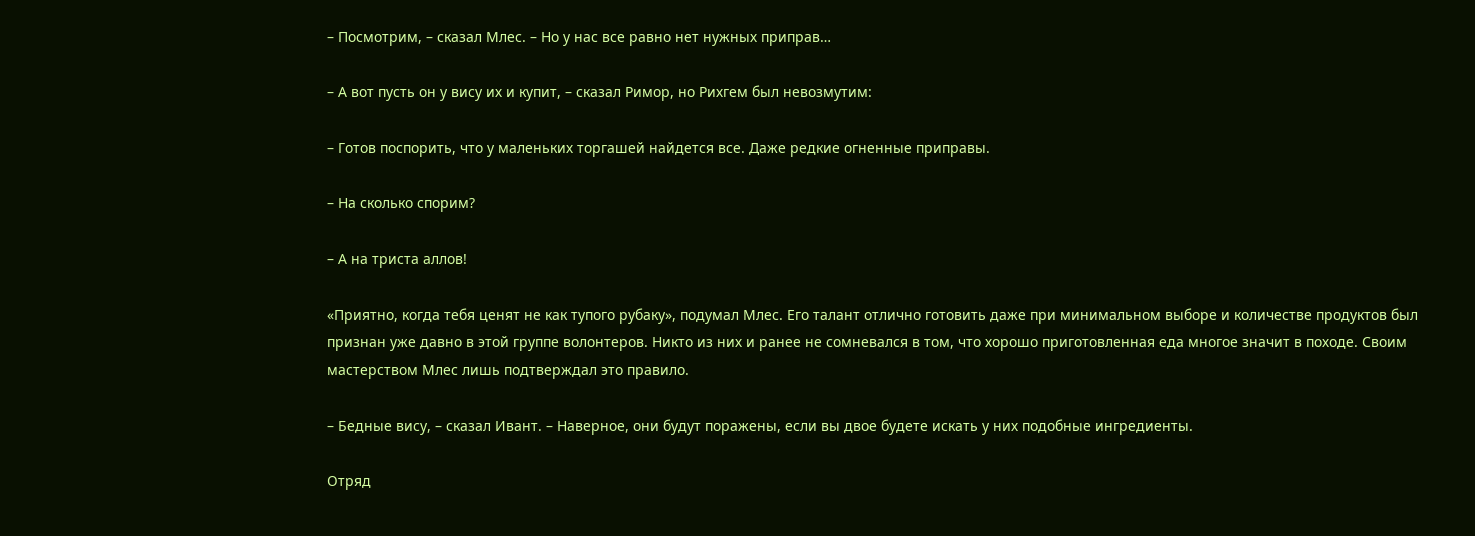– Посмотрим, – сказал Млес. – Но у нас все равно нет нужных приправ…

– А вот пусть он у вису их и купит, – сказал Римор, но Рихгем был невозмутим:

– Готов поспорить, что у маленьких торгашей найдется все. Даже редкие огненные приправы.

– На сколько спорим?

– А на триста аллов!

«Приятно, когда тебя ценят не как тупого рубаку», подумал Млес. Его талант отлично готовить даже при минимальном выборе и количестве продуктов был признан уже давно в этой группе волонтеров. Никто из них и ранее не сомневался в том, что хорошо приготовленная еда многое значит в походе. Своим мастерством Млес лишь подтверждал это правило.

– Бедные вису, – сказал Ивант. – Наверное, они будут поражены, если вы двое будете искать у них подобные ингредиенты.

Отряд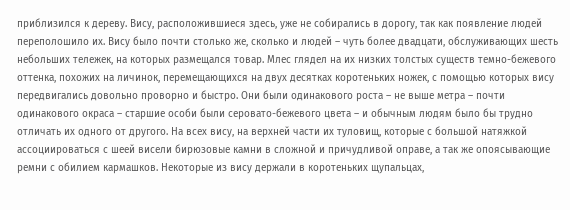приблизился к дереву. Вису, расположившиеся здесь, уже не собирались в дорогу, так как появление людей переполошило их. Вису было почти столько же, сколько и людей – чуть более двадцати, обслуживающих шесть небольших тележек, на которых размещался товар. Млес глядел на их низких толстых существ темно-бежевого оттенка, похожих на личинок, перемещающихся на двух десятках коротеньких ножек, с помощью которых вису передвигались довольно проворно и быстро. Они были одинакового роста – не выше метра – почти одинакового окраса – старшие особи были серовато-бежевого цвета – и обычным людям было бы трудно отличать их одного от другого. На всех вису, на верхней части их туловищ, которые с большой натяжкой ассоциироваться с шеей висели бирюзовые камни в сложной и причудливой оправе, а так же опоясывающие ремни с обилием кармашков. Некоторые из вису держали в коротеньких щупальцах,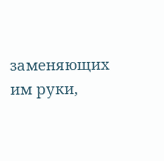заменяющих им руки,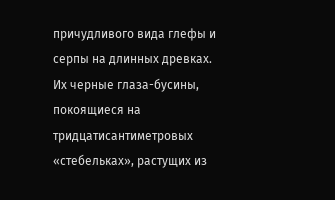причудливого вида глефы и серпы на длинных древках. Их черные глаза-бусины, покоящиеся на тридцатисантиметровых «стебельках», растущих из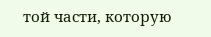той части, которую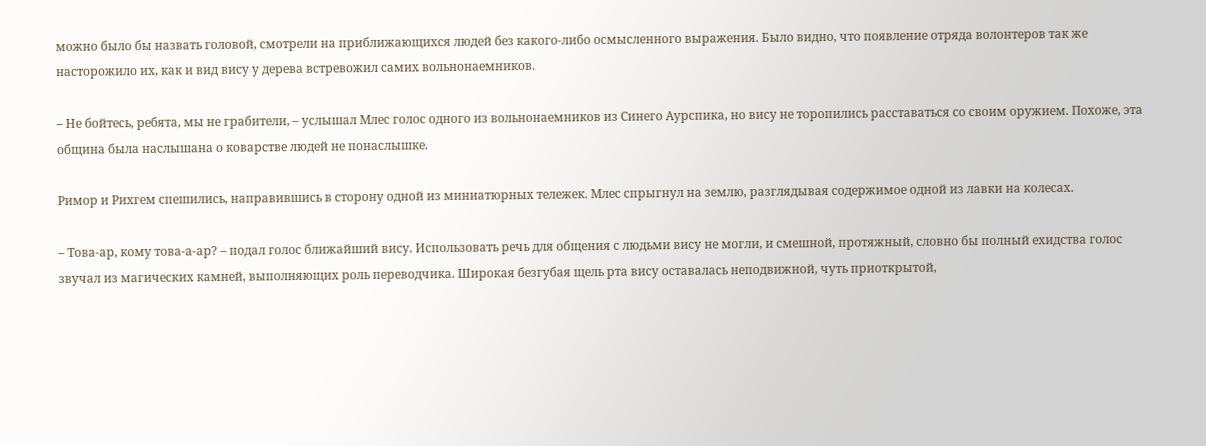можно было бы назвать головой, смотрели на приближающихся людей без какого-либо осмысленного выражения. Было видно, что появление отряда волонтеров так же насторожило их, как и вид вису у дерева встревожил самих вольнонаемников.

– Не бойтесь, ребята, мы не грабители, – услышал Млес голос одного из вольнонаемников из Синего Аурспика, но вису не торопились расставаться со своим оружием. Похоже, эта община была наслышана о коварстве людей не понаслышке.

Римор и Рихгем спешились, направившись в сторону одной из миниатюрных тележек. Млес спрыгнул на землю, разглядывая содержимое одной из лавки на колесах.

– Това-ар, кому това-а-ар? – подал голос ближайший вису. Использовать речь для общения с людьми вису не могли, и смешной, протяжный, словно бы полный ехидства голос звучал из магических камней, выполняющих роль переводчика. Широкая безгубая щель рта вису оставалась неподвижной, чуть приоткрытой,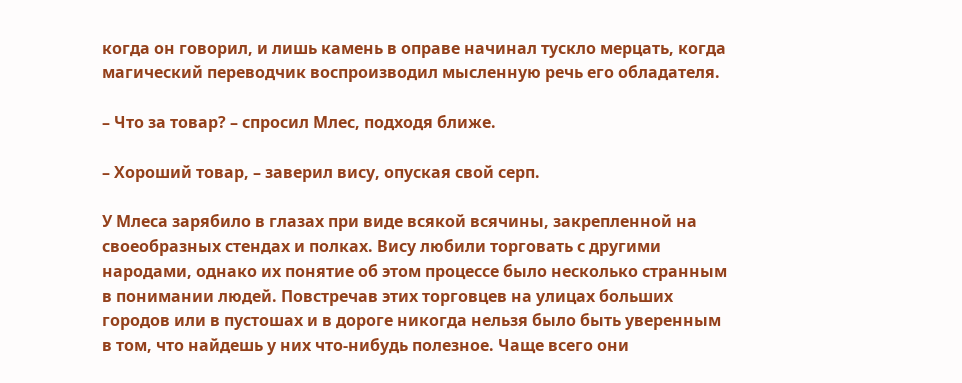когда он говорил, и лишь камень в оправе начинал тускло мерцать, когда магический переводчик воспроизводил мысленную речь его обладателя.

– Что за товар? – спросил Млес, подходя ближе.

– Хороший товар, – заверил вису, опуская свой серп.

У Млеса зарябило в глазах при виде всякой всячины, закрепленной на своеобразных стендах и полках. Вису любили торговать с другими народами, однако их понятие об этом процессе было несколько странным в понимании людей. Повстречав этих торговцев на улицах больших городов или в пустошах и в дороге никогда нельзя было быть уверенным в том, что найдешь у них что-нибудь полезное. Чаще всего они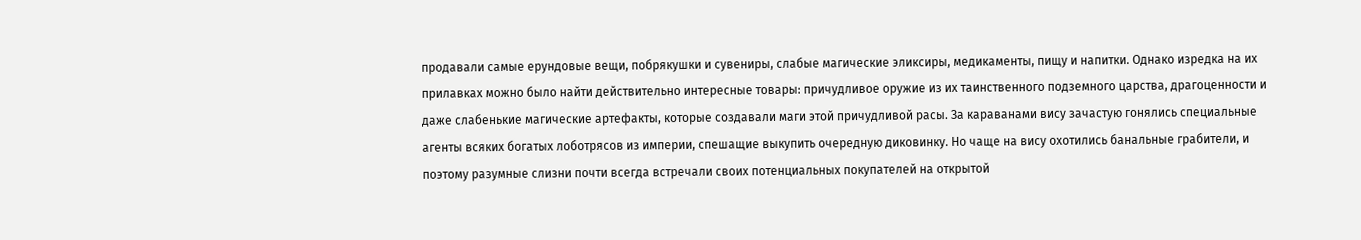продавали самые ерундовые вещи, побрякушки и сувениры, слабые магические эликсиры, медикаменты, пищу и напитки. Однако изредка на их прилавках можно было найти действительно интересные товары: причудливое оружие из их таинственного подземного царства, драгоценности и даже слабенькие магические артефакты, которые создавали маги этой причудливой расы. За караванами вису зачастую гонялись специальные агенты всяких богатых лоботрясов из империи, спешащие выкупить очередную диковинку. Но чаще на вису охотились банальные грабители, и поэтому разумные слизни почти всегда встречали своих потенциальных покупателей на открытой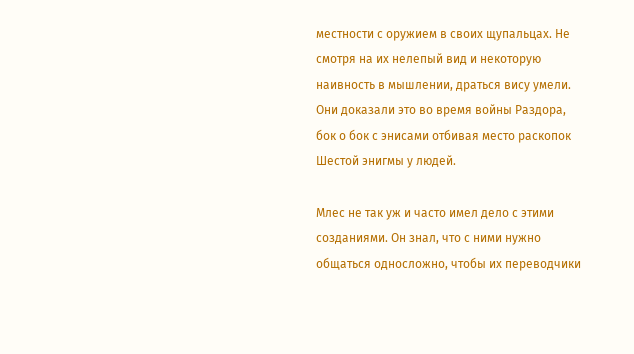местности с оружием в своих щупальцах. Не смотря на их нелепый вид и некоторую наивность в мышлении, драться вису умели. Они доказали это во время войны Раздора, бок о бок с энисами отбивая место раскопок Шестой энигмы у людей.

Млес не так уж и часто имел дело с этими созданиями. Он знал, что с ними нужно общаться односложно, чтобы их переводчики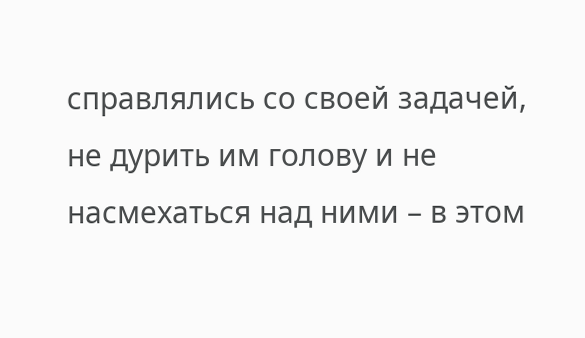справлялись со своей задачей, не дурить им голову и не насмехаться над ними – в этом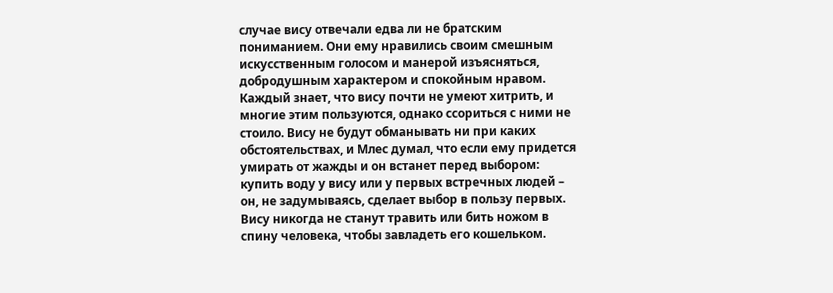случае вису отвечали едва ли не братским пониманием. Они ему нравились своим смешным искусственным голосом и манерой изъясняться, добродушным характером и спокойным нравом. Каждый знает, что вису почти не умеют хитрить, и многие этим пользуются, однако ссориться с ними не стоило. Вису не будут обманывать ни при каких обстоятельствах, и Млес думал, что если ему придется умирать от жажды и он встанет перед выбором: купить воду у вису или у первых встречных людей – он, не задумываясь, сделает выбор в пользу первых. Вису никогда не станут травить или бить ножом в спину человека, чтобы завладеть его кошельком.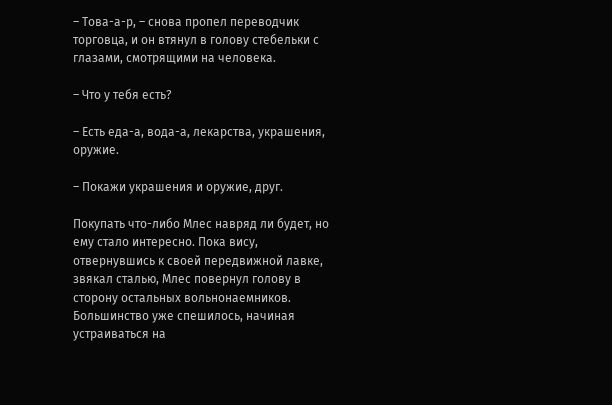– Това-а-р, – снова пропел переводчик торговца, и он втянул в голову стебельки с глазами, смотрящими на человека.

– Что у тебя есть?

– Есть еда-а, вода-а, лекарства, украшения, оружие.

– Покажи украшения и оружие, друг.

Покупать что-либо Млес навряд ли будет, но ему стало интересно. Пока вису, отвернувшись к своей передвижной лавке, звякал сталью, Млес повернул голову в сторону остальных вольнонаемников. Большинство уже спешилось, начиная устраиваться на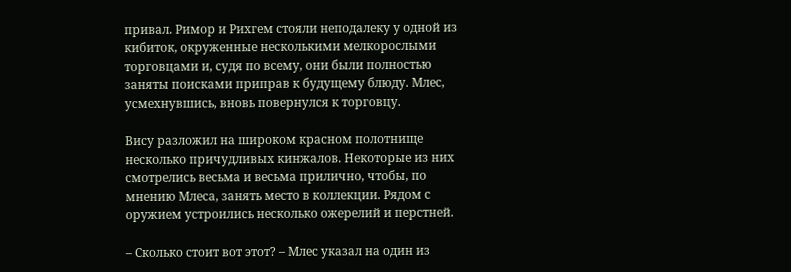привал. Римор и Рихгем стояли неподалеку у одной из кибиток, окруженные несколькими мелкорослыми торговцами и, судя по всему, они были полностью заняты поисками приправ к будущему блюду. Млес, усмехнувшись, вновь повернулся к торговцу.

Вису разложил на широком красном полотнище несколько причудливых кинжалов. Некоторые из них смотрелись весьма и весьма прилично, чтобы, по мнению Млеса, занять место в коллекции. Рядом с оружием устроились несколько ожерелий и перстней.

– Сколько стоит вот этот? – Млес указал на один из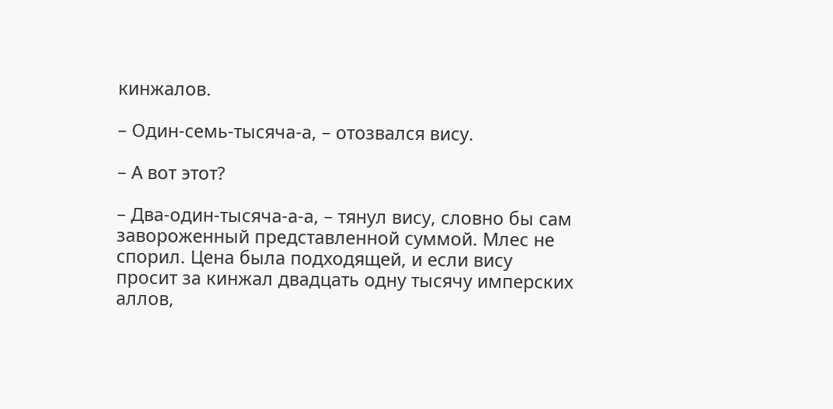кинжалов.

– Один-семь-тысяча-а, – отозвался вису.

– А вот этот?

– Два-один-тысяча-а-а, – тянул вису, словно бы сам завороженный представленной суммой. Млес не спорил. Цена была подходящей, и если вису просит за кинжал двадцать одну тысячу имперских аллов,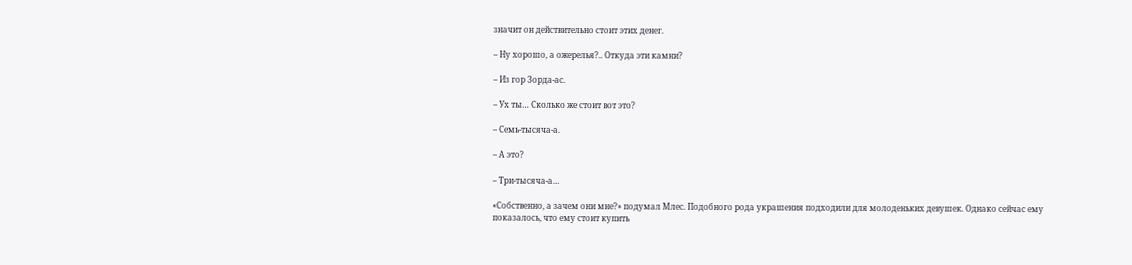значит он действительно стоит этих денег.

– Ну хорошо, а ожерелья?.. Откуда эти камни?

– Из гор Зорда-ас.

– Ух ты… Сколько же стоит вот это?

– Семь-тысяча-а.

– А это?

– Три-тысяча-а…

«Собственно, а зачем они мне?» подумал Млес. Подобного рода украшения подходили для молоденьких девушек. Однако сейчас ему показалось, что ему стоит купить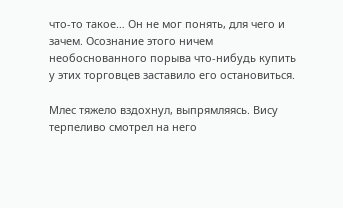что-то такое… Он не мог понять, для чего и зачем. Осознание этого ничем необоснованного порыва что-нибудь купить у этих торговцев заставило его остановиться.

Млес тяжело вздохнул, выпрямляясь. Вису терпеливо смотрел на него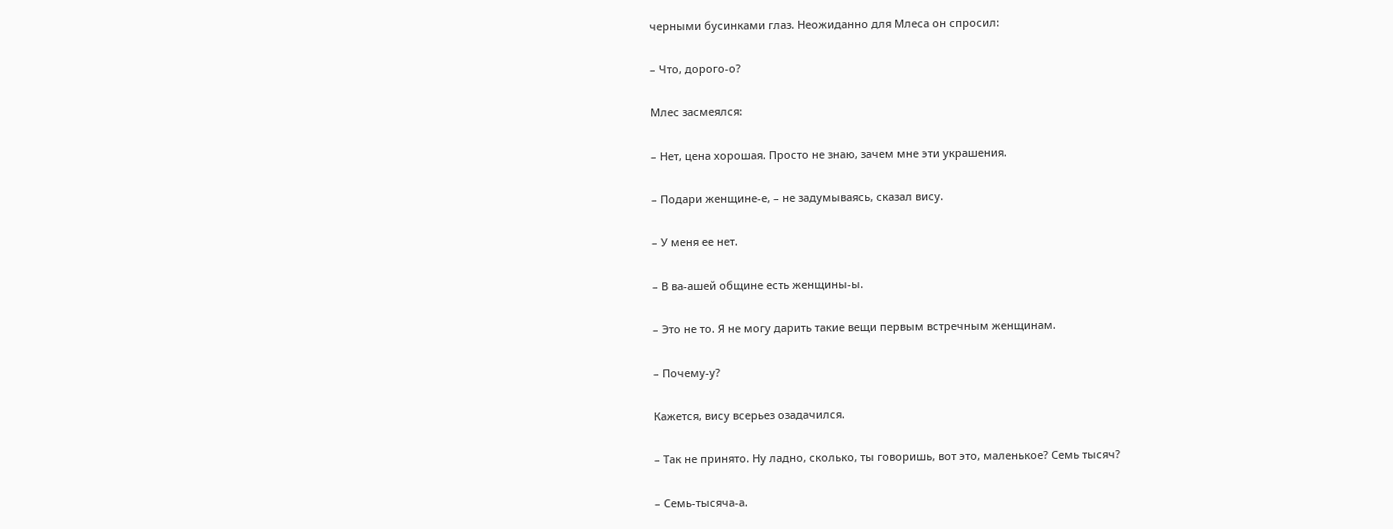черными бусинками глаз. Неожиданно для Млеса он спросил:

– Что, дорого-о?

Млес засмеялся:

– Нет, цена хорошая. Просто не знаю, зачем мне эти украшения.

– Подари женщине-е, – не задумываясь, сказал вису.

– У меня ее нет.

– В ва-ашей общине есть женщины-ы.

– Это не то. Я не могу дарить такие вещи первым встречным женщинам.

– Почему-у?

Кажется, вису всерьез озадачился.

– Так не принято. Ну ладно, сколько, ты говоришь, вот это, маленькое? Семь тысяч?

– Семь-тысяча-а.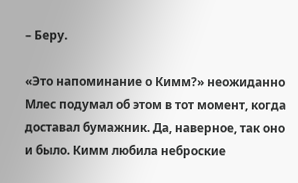– Беру.

«Это напоминание о Кимм?» неожиданно Млес подумал об этом в тот момент, когда доставал бумажник. Да, наверное, так оно и было. Кимм любила неброские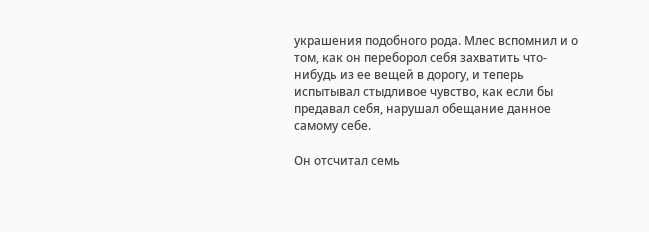украшения подобного рода. Млес вспомнил и о том, как он переборол себя захватить что-нибудь из ее вещей в дорогу, и теперь испытывал стыдливое чувство, как если бы предавал себя, нарушал обещание данное самому себе.

Он отсчитал семь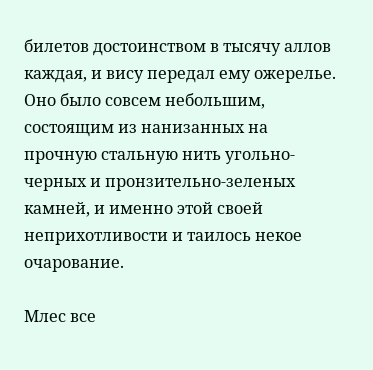билетов достоинством в тысячу аллов каждая, и вису передал ему ожерелье. Оно было совсем небольшим, состоящим из нанизанных на прочную стальную нить угольно-черных и пронзительно-зеленых камней, и именно этой своей неприхотливости и таилось некое очарование.

Млес все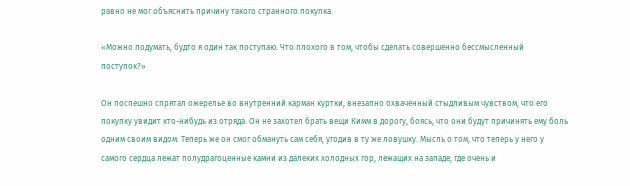равно не мог объяснить причину такого странного покупка.

«Можно подумать, будто я один так поступаю. Что плохого в том, чтобы сделать совершенно бессмысленный поступок?»

Он поспешно спрятал ожерелье во внутренний карман куртки, внезапно охваченный стыдливым чувством, что его покупку увидит кто-нибудь из отряда. Он не захотел брать вещи Кимм в дорогу, боясь, что они будут причинять ему боль одним своим видом. Теперь же он смог обмануть сам себя, угодив в ту же ловушку. Мысль о том, что теперь у него у самого сердца лежат полудрагоценные камни из далеких холодных гор, лежащих на западе, где очень и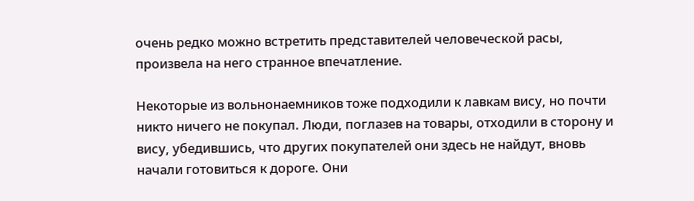очень редко можно встретить представителей человеческой расы, произвела на него странное впечатление.

Некоторые из вольнонаемников тоже подходили к лавкам вису, но почти никто ничего не покупал. Люди, поглазев на товары, отходили в сторону и вису, убедившись, что других покупателей они здесь не найдут, вновь начали готовиться к дороге. Они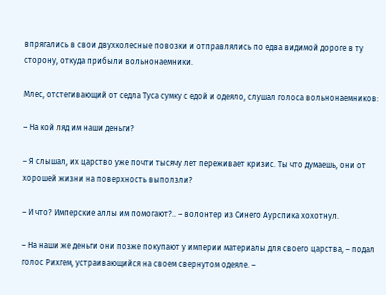впрягались в свои двухколесные повозки и отправлялись по едва видимой дороге в ту сторону, откуда прибыли вольнонаемники.

Млес, отстегивающий от седла Туса сумку с едой и одеяло, слушал голоса вольнонаемников:

– На кой ляд им наши деньги?

– Я слышал, их царство уже почти тысячу лет переживает кризис. Ты что думаешь, они от хорошей жизни на поверхность выползли?

– И что? Имперские аллы им помогают?.. – волонтер из Синего Аурспика хохотнул.

– На наши же деньги они позже покупают у империи материалы для своего царства, – подал голос Рихгем, устраивающийся на своем свернутом одеяле. –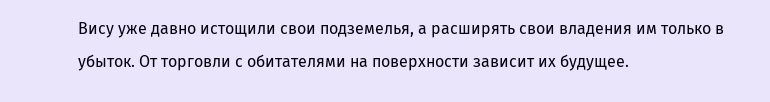Вису уже давно истощили свои подземелья, а расширять свои владения им только в убыток. От торговли с обитателями на поверхности зависит их будущее.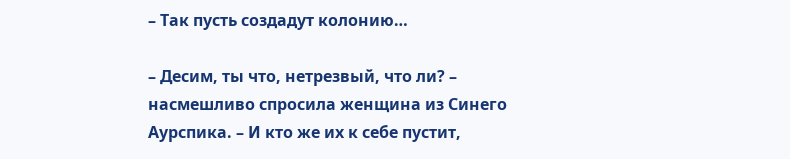– Так пусть создадут колонию…

– Десим, ты что, нетрезвый, что ли? – насмешливо спросила женщина из Синего Аурспика. – И кто же их к себе пустит,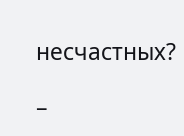несчастных?

–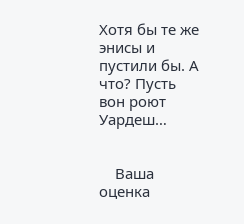Хотя бы те же энисы и пустили бы. А что? Пусть вон роют Уардеш…


    Ваша оценка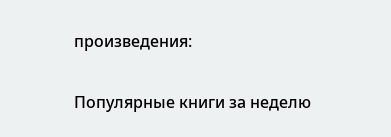произведения:

Популярные книги за неделю